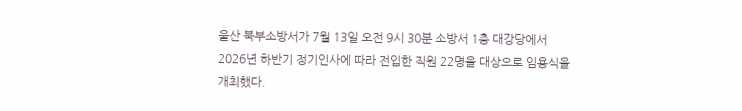울산 북부소방서가 7월 13일 오전 9시 30분 소방서 1층 대강당에서 2026년 하반기 정기인사에 따라 전입한 직원 22명을 대상으로 임용식을 개최했다.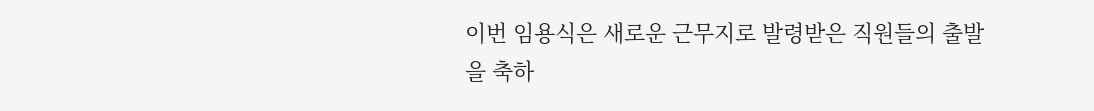이번 임용식은 새로운 근무지로 발령받은 직원들의 출발을 축하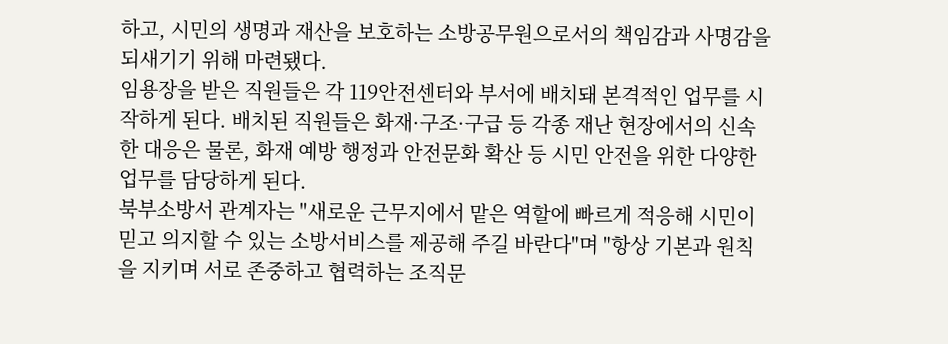하고, 시민의 생명과 재산을 보호하는 소방공무원으로서의 책임감과 사명감을 되새기기 위해 마련됐다.
임용장을 받은 직원들은 각 119안전센터와 부서에 배치돼 본격적인 업무를 시작하게 된다. 배치된 직원들은 화재·구조·구급 등 각종 재난 현장에서의 신속한 대응은 물론, 화재 예방 행정과 안전문화 확산 등 시민 안전을 위한 다양한 업무를 담당하게 된다.
북부소방서 관계자는 "새로운 근무지에서 맡은 역할에 빠르게 적응해 시민이 믿고 의지할 수 있는 소방서비스를 제공해 주길 바란다"며 "항상 기본과 원칙을 지키며 서로 존중하고 협력하는 조직문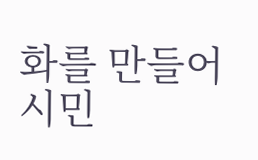화를 만들어 시민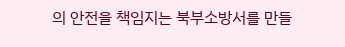의 안전을 책임지는 북부소방서를 만들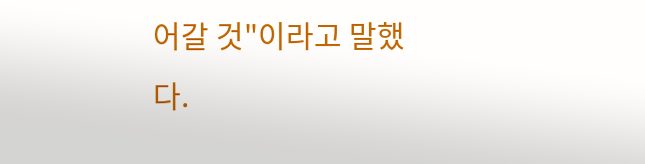어갈 것"이라고 말했다.